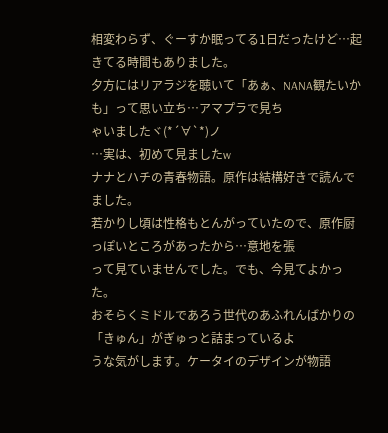相変わらず、ぐーすか眠ってる1日だったけど…起きてる時間もありました。
夕方にはリアラジを聴いて「あぁ、NANA観たいかも」って思い立ち…アマプラで見ち
ゃいましたヾ(*´∀`*)ノ
…実は、初めて見ましたw
ナナとハチの青春物語。原作は結構好きで読んでました。
若かりし頃は性格もとんがっていたので、原作厨っぽいところがあったから…意地を張
って見ていませんでした。でも、今見てよかった。
おそらくミドルであろう世代のあふれんばかりの「きゅん」がぎゅっと詰まっているよ
うな気がします。ケータイのデザインが物語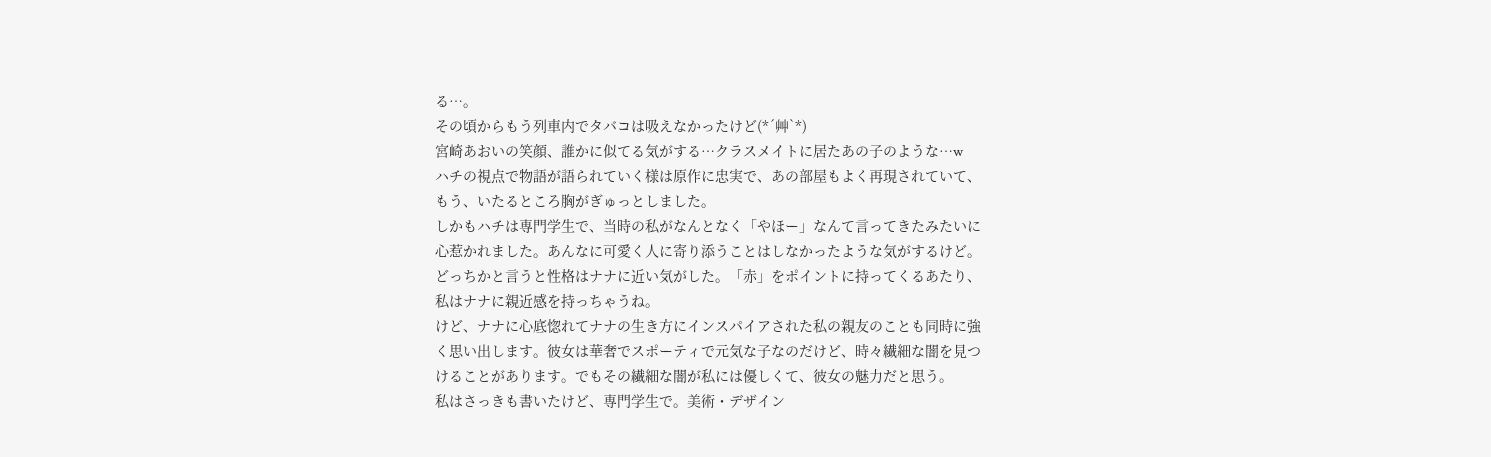る…。
その頃からもう列車内でタバコは吸えなかったけど(*´艸`*)
宮崎あおいの笑顔、誰かに似てる気がする…クラスメイトに居たあの子のような…w
ハチの視点で物語が語られていく様は原作に忠実で、あの部屋もよく再現されていて、
もう、いたるところ胸がぎゅっとしました。
しかもハチは専門学生で、当時の私がなんとなく「やほー」なんて言ってきたみたいに
心惹かれました。あんなに可愛く人に寄り添うことはしなかったような気がするけど。
どっちかと言うと性格はナナに近い気がした。「赤」をポイントに持ってくるあたり、
私はナナに親近感を持っちゃうね。
けど、ナナに心底惚れてナナの生き方にインスパイアされた私の親友のことも同時に強
く思い出します。彼女は華奢でスポーティで元気な子なのだけど、時々繊細な闇を見つ
けることがあります。でもその繊細な闇が私には優しくて、彼女の魅力だと思う。
私はさっきも書いたけど、専門学生で。美術・デザイン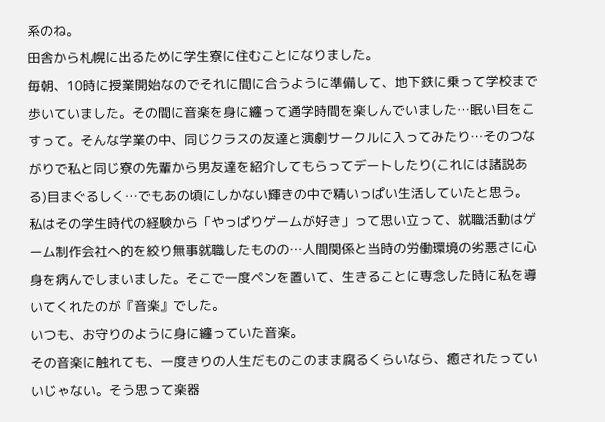系のね。
田舎から札幌に出るために学生寮に住むことになりました。
毎朝、10時に授業開始なのでそれに間に合うように準備して、地下鉄に乗って学校まで
歩いていました。その間に音楽を身に纏って通学時間を楽しんでいました…眠い目をこ
すって。そんな学業の中、同じクラスの友達と演劇サークルに入ってみたり…そのつな
がりで私と同じ寮の先輩から男友達を紹介してもらってデートしたり(これには諸説あ
る)目まぐるしく…でもあの頃にしかない輝きの中で精いっぱい生活していたと思う。
私はその学生時代の経験から「やっぱりゲームが好き」って思い立って、就職活動はゲ
ーム制作会社へ的を絞り無事就職したものの…人間関係と当時の労働環境の劣悪さに心
身を病んでしまいました。そこで一度ペンを置いて、生きることに専念した時に私を導
いてくれたのが『音楽』でした。
いつも、お守りのように身に纏っていた音楽。
その音楽に触れても、一度きりの人生だものこのまま腐るくらいなら、癒されたってい
いじゃない。そう思って楽器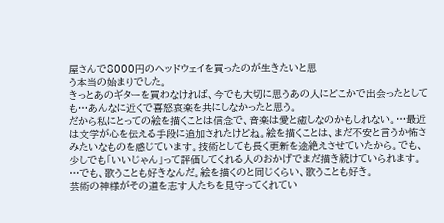屋さんで8000円のヘッドウェイを買ったのが生きたいと思
う本当の始まりでした。
きっとあのギターを買わなければ、今でも大切に思うあの人にどこかで出会ったとして
も…あんなに近くで喜怒哀楽を共にしなかったと思う。
だから私にとっての絵を描くことは信念で、音楽は愛と癒しなのかもしれない。…最近
は文学が心を伝える手段に追加されたけどね。絵を描くことは、まだ不安と言うか怖さ
みたいなものを感じています。技術としても長く更新を途絶えさせていたから。でも、
少しでも「いいじゃん」って評価してくれる人のおかげでまだ描き続けていられます。
…でも、歌うことも好きなんだ。絵を描くのと同じくらい、歌うことも好き。
芸術の神様がその道を志す人たちを見守ってくれてい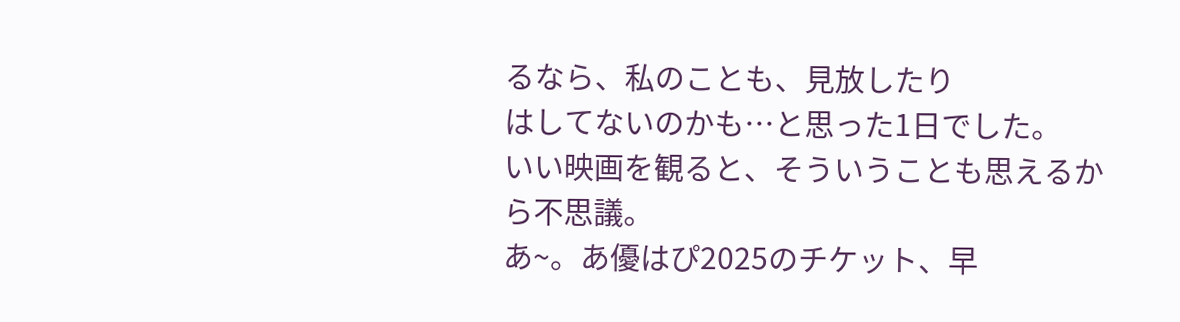るなら、私のことも、見放したり
はしてないのかも…と思った1日でした。
いい映画を観ると、そういうことも思えるから不思議。
あ~。あ優はぴ2025のチケット、早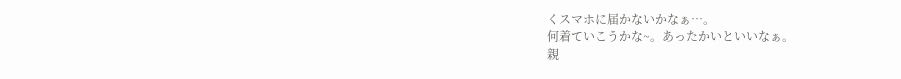くスマホに届かないかなぁ…。
何着ていこうかな~。あったかいといいなぁ。
親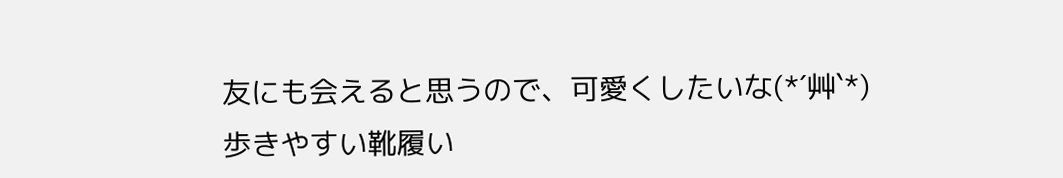友にも会えると思うので、可愛くしたいな(*´艸`*)
歩きやすい靴履い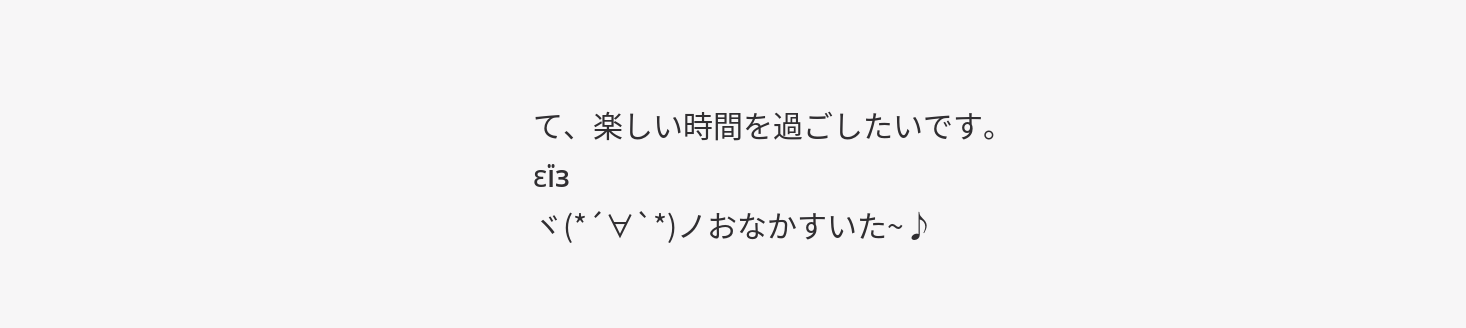て、楽しい時間を過ごしたいです。
εїз
ヾ(*´∀`*)ノおなかすいた~♪